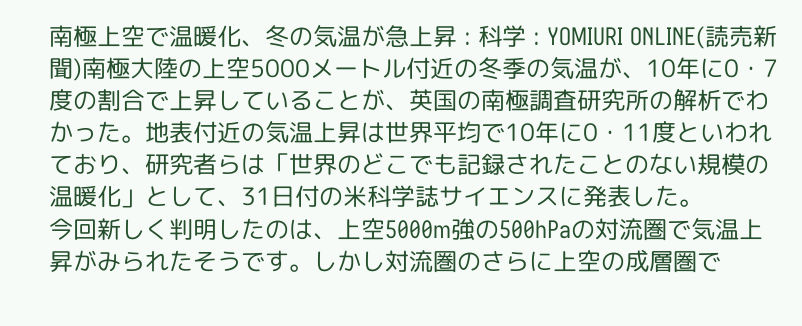南極上空で温暖化、冬の気温が急上昇 : 科学 : YOMIURI ONLINE(読売新聞)南極大陸の上空5000メートル付近の冬季の気温が、10年に0・7度の割合で上昇していることが、英国の南極調査研究所の解析でわかった。地表付近の気温上昇は世界平均で10年に0・11度といわれており、研究者らは「世界のどこでも記録されたことのない規模の温暖化」として、31日付の米科学誌サイエンスに発表した。
今回新しく判明したのは、上空5000m強の500hPaの対流圏で気温上昇がみられたそうです。しかし対流圏のさらに上空の成層圏で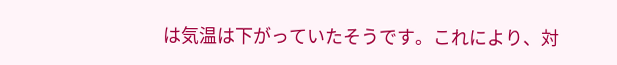は気温は下がっていたそうです。これにより、対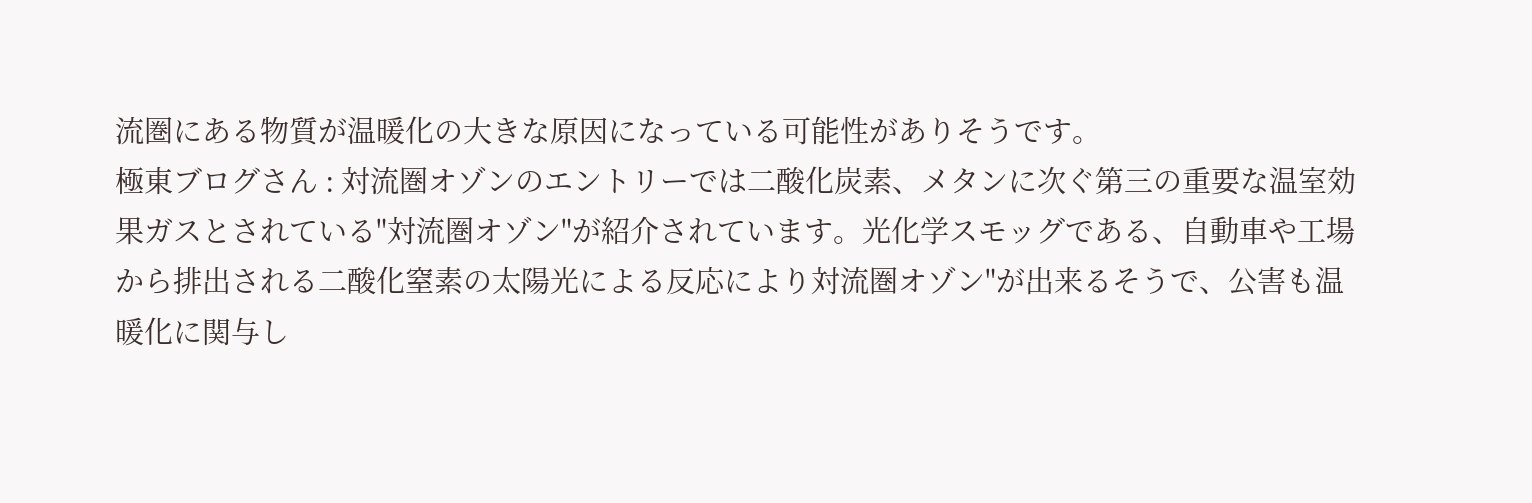流圏にある物質が温暖化の大きな原因になっている可能性がありそうです。
極東ブログさん : 対流圏オゾンのエントリーでは二酸化炭素、メタンに次ぐ第三の重要な温室効果ガスとされている"対流圏オゾン"が紹介されています。光化学スモッグである、自動車や工場から排出される二酸化窒素の太陽光による反応により対流圏オゾン"が出来るそうで、公害も温暖化に関与し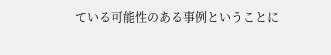ている可能性のある事例ということに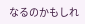なるのかもしれ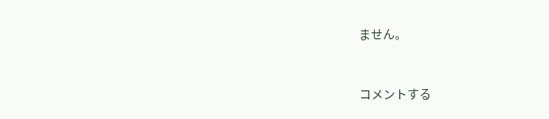ません。


コメントする